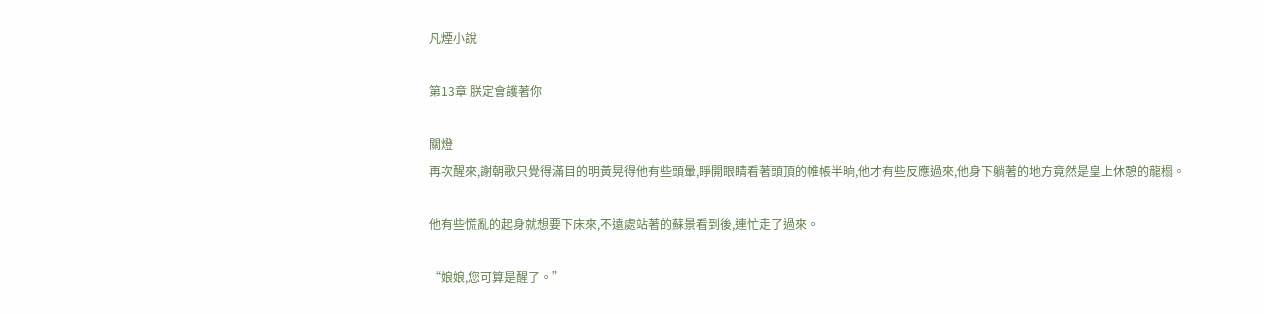凡煙小說

第13章 朕定會護著你

關燈
再次醒來,謝朝歌只覺得滿目的明黃晃得他有些頭暈,睜開眼睛看著頭頂的帷帳半晌,他才有些反應過來,他身下躺著的地方竟然是皇上休憩的龍榻。

他有些慌亂的起身就想要下床來,不遠處站著的蘇景看到後,連忙走了過來。

“娘娘,您可算是醒了。”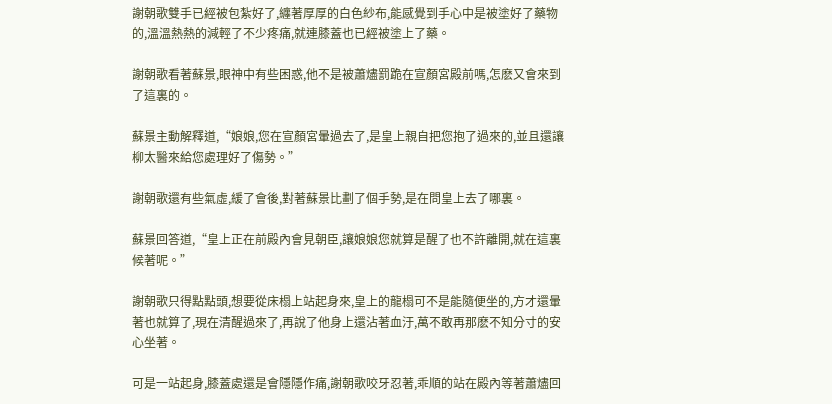謝朝歌雙手已經被包紮好了,纏著厚厚的白色紗布,能感覺到手心中是被塗好了藥物的,溫溫熱熱的減輕了不少疼痛,就連膝蓋也已經被塗上了藥。

謝朝歌看著蘇景,眼神中有些困惑,他不是被蕭燼罰跪在宣顏宮殿前嗎,怎麽又會來到了這裏的。

蘇景主動解釋道,“娘娘,您在宣顏宮暈過去了,是皇上親自把您抱了過來的,並且還讓柳太醫來給您處理好了傷勢。”

謝朝歌還有些氣虛,緩了會後,對著蘇景比劃了個手勢,是在問皇上去了哪裏。

蘇景回答道,“皇上正在前殿內會見朝臣,讓娘娘您就算是醒了也不許離開,就在這裏候著呢。”

謝朝歌只得點點頭,想要從床榻上站起身來,皇上的龍榻可不是能隨便坐的,方才還暈著也就算了,現在清醒過來了,再說了他身上還沾著血汙,萬不敢再那麽不知分寸的安心坐著。

可是一站起身,膝蓋處還是會隱隱作痛,謝朝歌咬牙忍著,乖順的站在殿內等著蕭燼回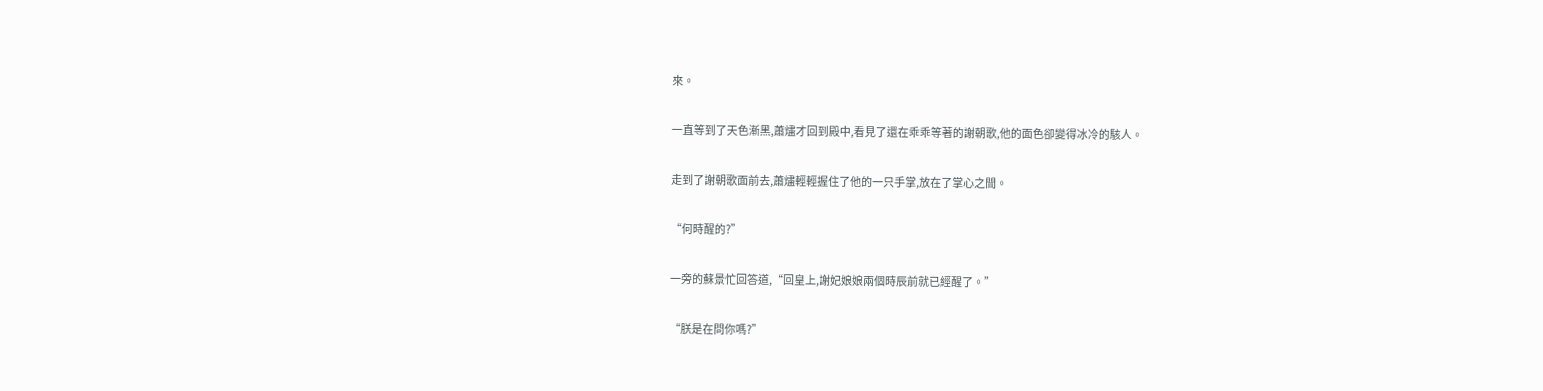來。

一直等到了天色漸黑,蕭燼才回到殿中,看見了還在乖乖等著的謝朝歌,他的面色卻變得冰冷的駭人。

走到了謝朝歌面前去,蕭燼輕輕握住了他的一只手掌,放在了掌心之間。

“何時醒的?”

一旁的蘇景忙回答道,“回皇上,謝妃娘娘兩個時辰前就已經醒了。”

“朕是在問你嗎?”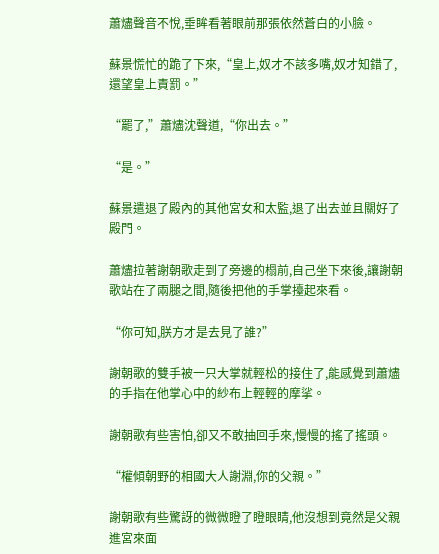蕭燼聲音不悅,垂眸看著眼前那張依然蒼白的小臉。

蘇景慌忙的跪了下來,“皇上,奴才不該多嘴,奴才知錯了,還望皇上責罰。”

“罷了,”蕭燼沈聲道,“你出去。”

“是。”

蘇景遣退了殿內的其他宮女和太監,退了出去並且關好了殿門。

蕭燼拉著謝朝歌走到了旁邊的榻前,自己坐下來後,讓謝朝歌站在了兩腿之間,隨後把他的手掌擡起來看。

“你可知,朕方才是去見了誰?”

謝朝歌的雙手被一只大掌就輕松的接住了,能感覺到蕭燼的手指在他掌心中的紗布上輕輕的摩挲。

謝朝歌有些害怕,卻又不敢抽回手來,慢慢的搖了搖頭。

“權傾朝野的相國大人謝淵,你的父親。”

謝朝歌有些驚訝的微微瞪了瞪眼睛,他沒想到竟然是父親進宮來面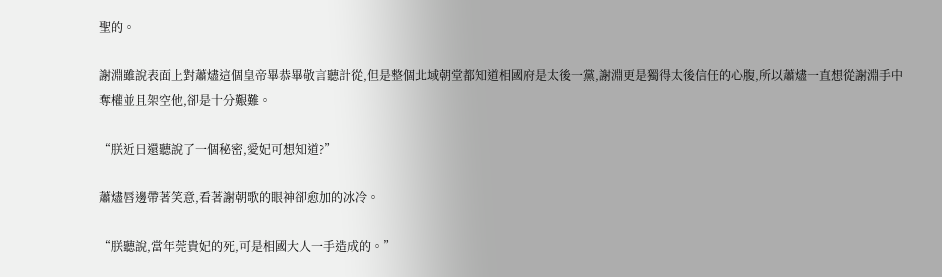聖的。

謝淵雖說表面上對蕭燼這個皇帝畢恭畢敬言聽計從,但是整個北域朝堂都知道相國府是太後一黨,謝淵更是獨得太後信任的心腹,所以蕭燼一直想從謝淵手中奪權並且架空他,卻是十分艱難。

“朕近日還聽說了一個秘密,愛妃可想知道?”

蕭燼唇邊帶著笑意,看著謝朝歌的眼神卻愈加的冰冷。

“朕聽說,當年莞貴妃的死,可是相國大人一手造成的。”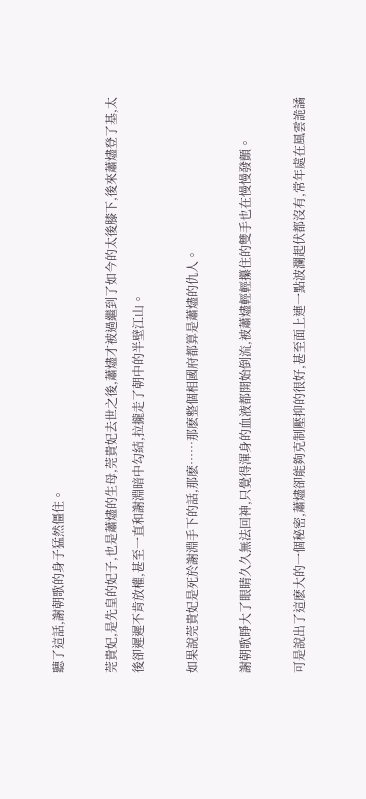聽了這話,謝朝歌的身子猛然僵住。

莞貴妃,是先皇的妃子,也是蕭燼的生母,莞貴妃去世之後,蕭燼才被過繼到了如今的太後膝下,後來蕭燼登了基,太後卻遲遲不肯放權,甚至一直和謝淵暗中勾結,拉攏走了朝中的半壁江山。

如果說莞貴妃是死於謝淵手下的話,那麽……那麽整個相國府都算是蕭燼的仇人。

謝朝歌睜大了眼睛久久無法回神,只覺得渾身的血液都開始倒流,被蕭燼輕輕攥住的雙手也在慢慢發顫。

可是說出了這麽大的一個秘密,蕭燼卻能夠克制壓抑的很好,甚至面上連一點波瀾起伏都沒有,常年處在風雲詭譎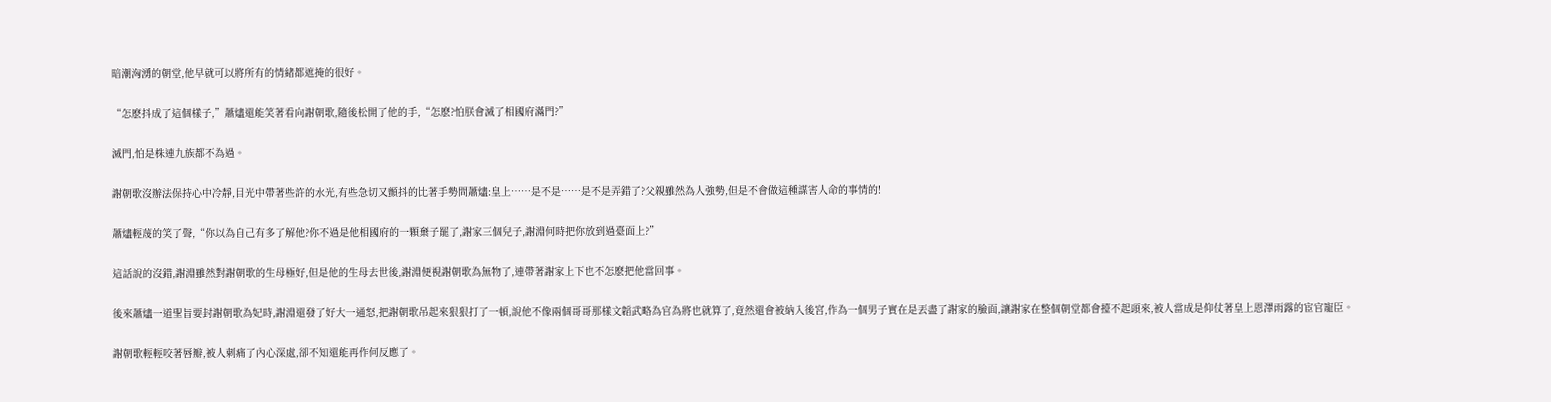暗潮洶湧的朝堂,他早就可以將所有的情緒都遮掩的很好。

“怎麽抖成了這個樣子,”蕭燼還能笑著看向謝朝歌,隨後松開了他的手,“怎麽?怕朕會滅了相國府滿門?”

滅門,怕是株連九族都不為過。

謝朝歌沒辦法保持心中冷靜,目光中帶著些許的水光,有些急切又顫抖的比著手勢問蕭燼:皇上……是不是……是不是弄錯了?父親雖然為人強勢,但是不會做這種謀害人命的事情的!

蕭燼輕蔑的笑了聲,“你以為自己有多了解他?你不過是他相國府的一顆棄子罷了,謝家三個兒子,謝淵何時把你放到過臺面上?”

這話說的沒錯,謝淵雖然對謝朝歌的生母極好,但是他的生母去世後,謝淵便視謝朝歌為無物了,連帶著謝家上下也不怎麽把他當回事。

後來蕭燼一道聖旨要封謝朝歌為妃時,謝淵還發了好大一通怒,把謝朝歌吊起來狠狠打了一頓,說他不像兩個哥哥那樣文韜武略為官為將也就算了,竟然還會被納入後宮,作為一個男子實在是丟盡了謝家的臉面,讓謝家在整個朝堂都會擡不起頭來,被人當成是仰仗著皇上恩澤雨露的宦官寵臣。

謝朝歌輕輕咬著唇瓣,被人刺痛了內心深處,卻不知還能再作何反應了。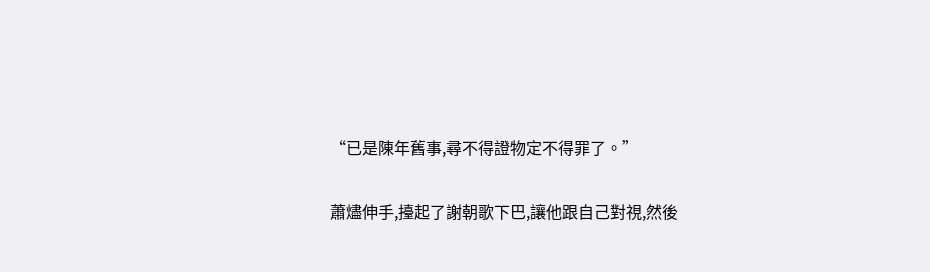“已是陳年舊事,尋不得證物定不得罪了。”

蕭燼伸手,擡起了謝朝歌下巴,讓他跟自己對視,然後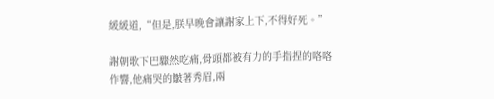緩緩道,“但是,朕早晚會讓謝家上下,不得好死。”

謝朝歌下巴驟然吃痛,骨頭都被有力的手指捏的咯咯作響,他痛哭的皺著秀眉,兩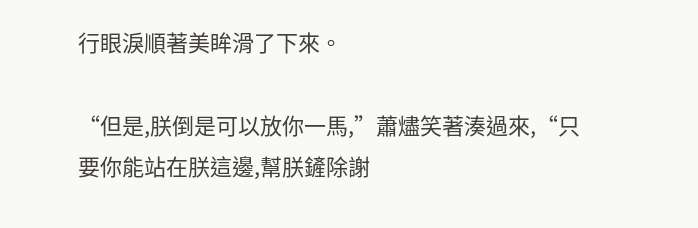行眼淚順著美眸滑了下來。

“但是,朕倒是可以放你一馬,”蕭燼笑著湊過來,“只要你能站在朕這邊,幫朕鏟除謝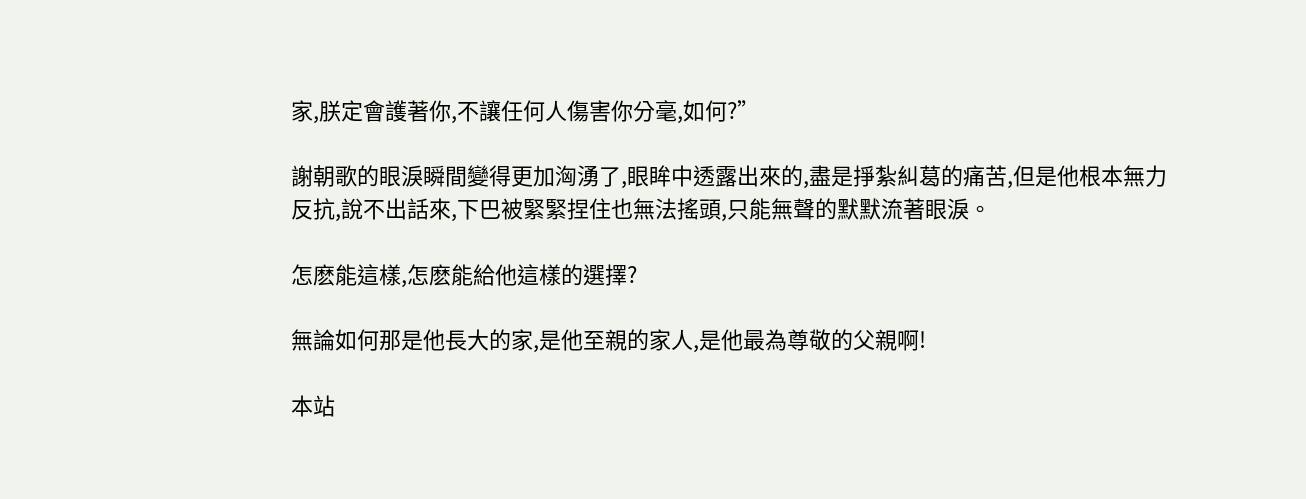家,朕定會護著你,不讓任何人傷害你分毫,如何?”

謝朝歌的眼淚瞬間變得更加洶湧了,眼眸中透露出來的,盡是掙紮糾葛的痛苦,但是他根本無力反抗,說不出話來,下巴被緊緊捏住也無法搖頭,只能無聲的默默流著眼淚。

怎麽能這樣,怎麽能給他這樣的選擇?

無論如何那是他長大的家,是他至親的家人,是他最為尊敬的父親啊!

本站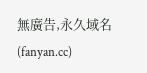無廣告,永久域名(fanyan.cc)